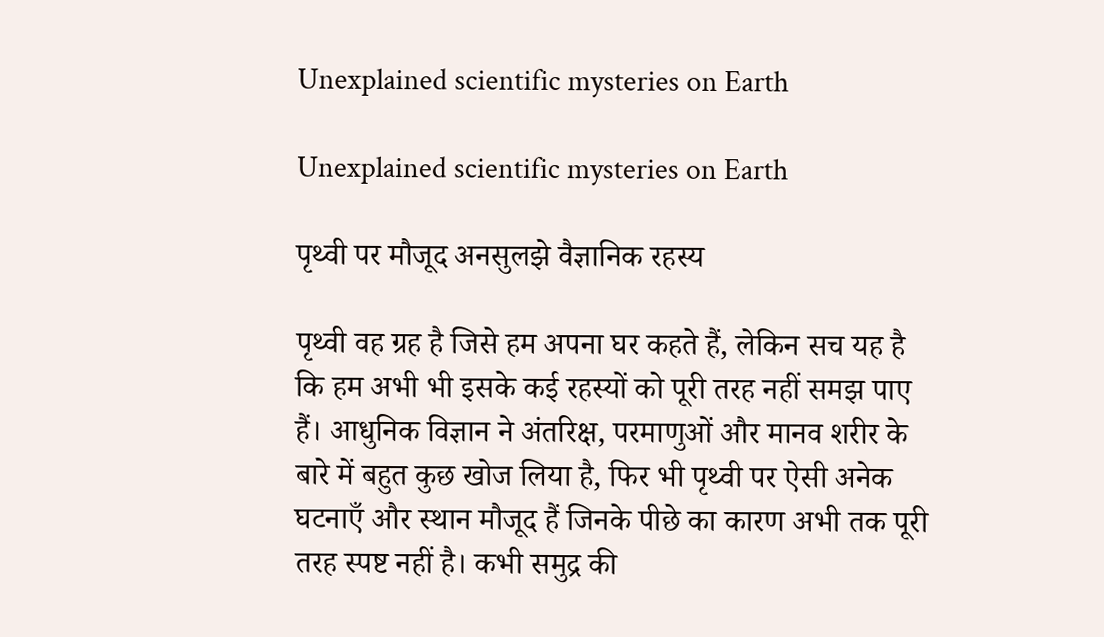Unexplained scientific mysteries on Earth

Unexplained scientific mysteries on Earth

पृथ्वी पर मौजूद अनसुलझे वैज्ञानिक रहस्य

पृथ्वी वह ग्रह है जिसे हम अपना घर कहते हैं, लेकिन सच यह है कि हम अभी भी इसके कई रहस्यों को पूरी तरह नहीं समझ पाए हैं। आधुनिक विज्ञान ने अंतरिक्ष, परमाणुओं और मानव शरीर के बारे में बहुत कुछ खोज लिया है, फिर भी पृथ्वी पर ऐसी अनेक घटनाएँ और स्थान मौजूद हैं जिनके पीछे का कारण अभी तक पूरी तरह स्पष्ट नहीं है। कभी समुद्र की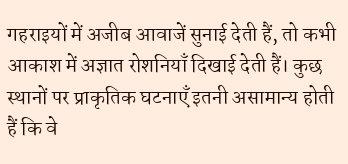गहराइयों में अजीब आवाजें सुनाई देती हैं, तो कभी आकाश में अज्ञात रोशनियाँ दिखाई देती हैं। कुछ स्थानों पर प्राकृतिक घटनाएँ इतनी असामान्य होती हैं कि वे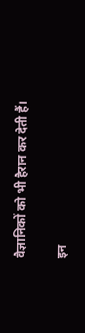वैज्ञानिकों को भी हैरान कर देती हैं।

इन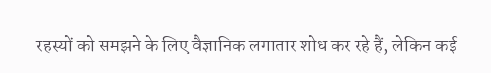रहस्यों को समझने के लिए वैज्ञानिक लगातार शोध कर रहे हैं, लेकिन कई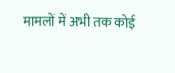मामलों में अभी तक कोई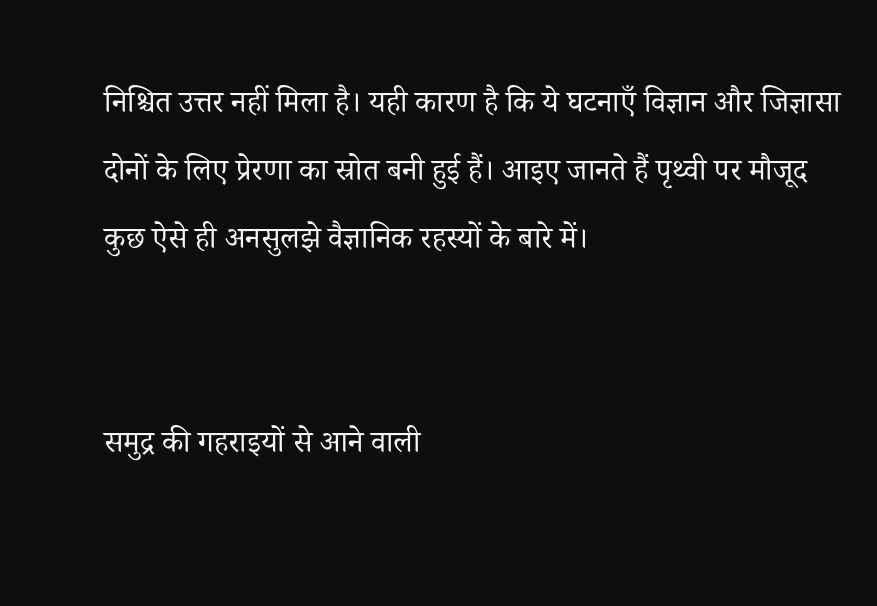निश्चित उत्तर नहीं मिला है। यही कारण है कि ये घटनाएँ विज्ञान और जिज्ञासा दोनों के लिए प्रेरणा का स्रोत बनी हुई हैं। आइए जानते हैं पृथ्वी पर मौजूद कुछ ऐसे ही अनसुलझे वैज्ञानिक रहस्यों के बारे में।


समुद्र की गहराइयों से आने वाली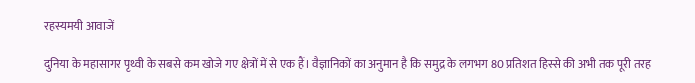रहस्यमयी आवाजें

दुनिया के महासागर पृथ्वी के सबसे कम खोजे गए क्षेत्रों में से एक हैं। वैज्ञानिकों का अनुमान है कि समुद्र के लगभग 80 प्रतिशत हिस्से की अभी तक पूरी तरह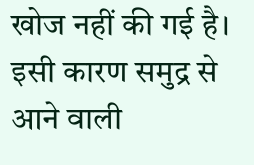खोज नहीं की गई है। इसी कारण समुद्र से आने वाली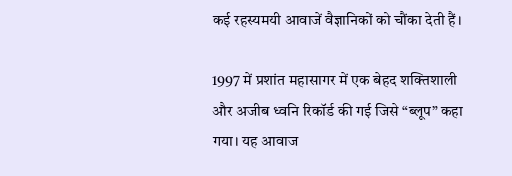कई रहस्यमयी आवाजें वैज्ञानिकों को चौंका देती हैं।

1997 में प्रशांत महासागर में एक बेहद शक्तिशाली और अजीब ध्वनि रिकॉर्ड की गई जिसे “ब्लूप” कहा गया। यह आवाज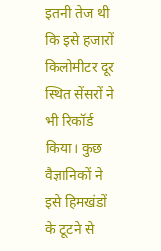इतनी तेज थी कि इसे हजारों किलोमीटर दूर स्थित सेंसरों ने भी रिकॉर्ड किया। कुछ वैज्ञानिकों ने इसे हिमखंडों के टूटने से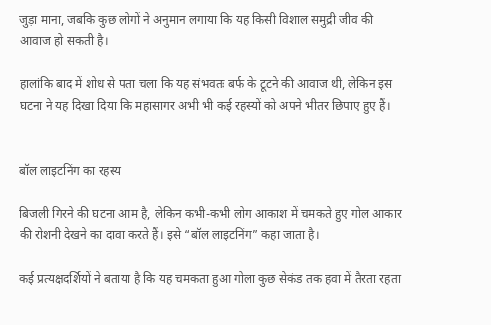जुड़ा माना, जबकि कुछ लोगों ने अनुमान लगाया कि यह किसी विशाल समुद्री जीव की आवाज हो सकती है।

हालांकि बाद में शोध से पता चला कि यह संभवतः बर्फ के टूटने की आवाज थी, लेकिन इस घटना ने यह दिखा दिया कि महासागर अभी भी कई रहस्यों को अपने भीतर छिपाए हुए हैं।


बॉल लाइटनिंग का रहस्य

बिजली गिरने की घटना आम है, लेकिन कभी-कभी लोग आकाश में चमकते हुए गोल आकार की रोशनी देखने का दावा करते हैं। इसे “बॉल लाइटनिंग” कहा जाता है।

कई प्रत्यक्षदर्शियों ने बताया है कि यह चमकता हुआ गोला कुछ सेकंड तक हवा में तैरता रहता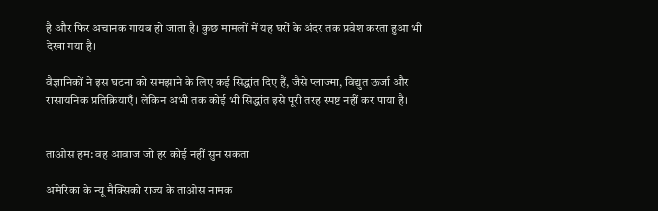है और फिर अचानक गायब हो जाता है। कुछ मामलों में यह घरों के अंदर तक प्रवेश करता हुआ भी देखा गया है।

वैज्ञानिकों ने इस घटना को समझाने के लिए कई सिद्धांत दिए हैं, जैसे प्लाज्मा, विद्युत ऊर्जा और रासायनिक प्रतिक्रियाएँ। लेकिन अभी तक कोई भी सिद्धांत इसे पूरी तरह स्पष्ट नहीं कर पाया है।


ताओस हम: वह आवाज जो हर कोई नहीं सुन सकता

अमेरिका के न्यू मैक्सिको राज्य के ताओस नामक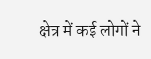क्षेत्र में कई लोगों ने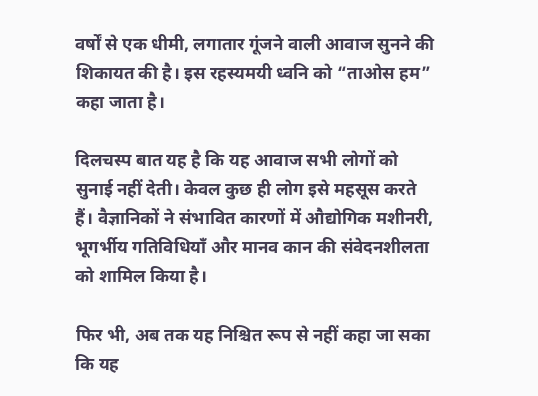वर्षों से एक धीमी, लगातार गूंजने वाली आवाज सुनने की शिकायत की है। इस रहस्यमयी ध्वनि को “ताओस हम” कहा जाता है।

दिलचस्प बात यह है कि यह आवाज सभी लोगों को सुनाई नहीं देती। केवल कुछ ही लोग इसे महसूस करते हैं। वैज्ञानिकों ने संभावित कारणों में औद्योगिक मशीनरी, भूगर्भीय गतिविधियाँ और मानव कान की संवेदनशीलता को शामिल किया है।

फिर भी, अब तक यह निश्चित रूप से नहीं कहा जा सका कि यह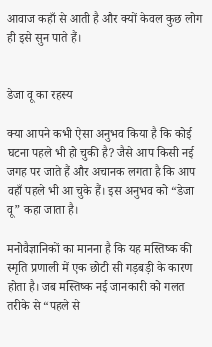आवाज कहाँ से आती है और क्यों केवल कुछ लोग ही इसे सुन पाते हैं।


डेजा वू का रहस्य

क्या आपने कभी ऐसा अनुभव किया है कि कोई घटना पहले भी हो चुकी है? जैसे आप किसी नई जगह पर जाते हैं और अचानक लगता है कि आप वहाँ पहले भी आ चुके हैं। इस अनुभव को “डेजा वू” कहा जाता है।

मनोवैज्ञानिकों का मानना है कि यह मस्तिष्क की स्मृति प्रणाली में एक छोटी सी गड़बड़ी के कारण होता है। जब मस्तिष्क नई जानकारी को गलत तरीके से “पहले से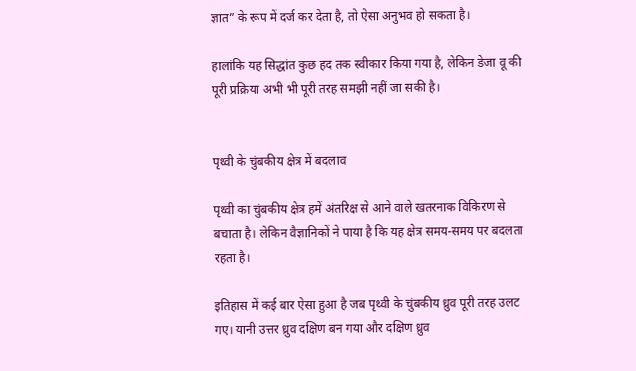ज्ञात” के रूप में दर्ज कर देता है, तो ऐसा अनुभव हो सकता है।

हालांकि यह सिद्धांत कुछ हद तक स्वीकार किया गया है, लेकिन डेजा वू की पूरी प्रक्रिया अभी भी पूरी तरह समझी नहीं जा सकी है।


पृथ्वी के चुंबकीय क्षेत्र में बदलाव

पृथ्वी का चुंबकीय क्षेत्र हमें अंतरिक्ष से आने वाले खतरनाक विकिरण से बचाता है। लेकिन वैज्ञानिकों ने पाया है कि यह क्षेत्र समय-समय पर बदलता रहता है।

इतिहास में कई बार ऐसा हुआ है जब पृथ्वी के चुंबकीय ध्रुव पूरी तरह उलट गए। यानी उत्तर ध्रुव दक्षिण बन गया और दक्षिण ध्रुव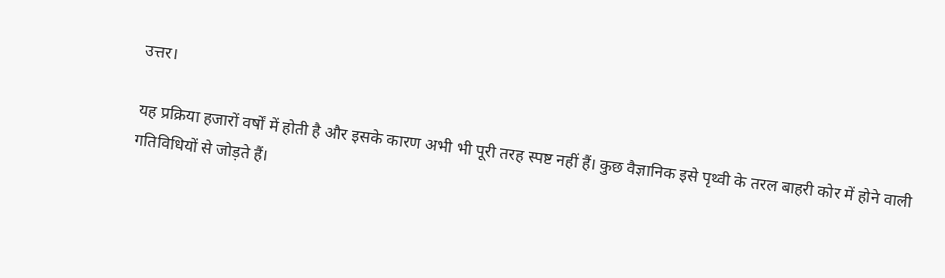उत्तर।

यह प्रक्रिया हजारों वर्षों में होती है और इसके कारण अभी भी पूरी तरह स्पष्ट नहीं हैं। कुछ वैज्ञानिक इसे पृथ्वी के तरल बाहरी कोर में होने वाली गतिविधियों से जोड़ते हैं।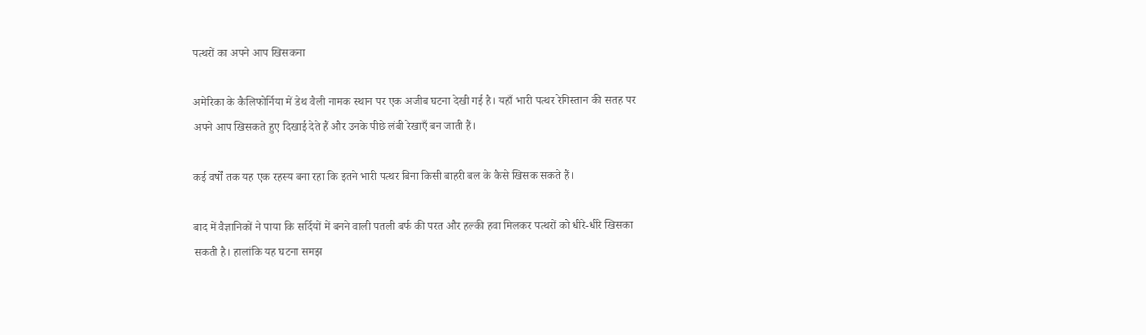पत्थरों का अपने आप खिसकना

अमेरिका के कैलिफोर्निया में डेथ वैली नामक स्थान पर एक अजीब घटना देखी गई है। यहाँ भारी पत्थर रेगिस्तान की सतह पर अपने आप खिसकते हुए दिखाई देते हैं और उनके पीछे लंबी रेखाएँ बन जाती हैं।

कई वर्षों तक यह एक रहस्य बना रहा कि इतने भारी पत्थर बिना किसी बाहरी बल के कैसे खिसक सकते हैं।

बाद में वैज्ञानिकों ने पाया कि सर्दियों में बनने वाली पतली बर्फ की परत और हल्की हवा मिलकर पत्थरों को धीरे-धीरे खिसका सकती है। हालांकि यह घटना समझ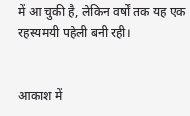में आ चुकी है, लेकिन वर्षों तक यह एक रहस्यमयी पहेली बनी रही।


आकाश में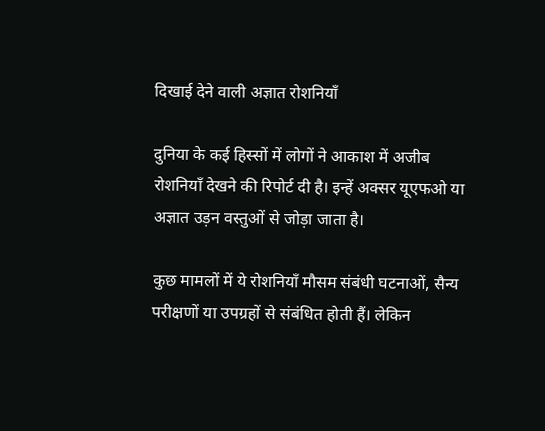दिखाई देने वाली अज्ञात रोशनियाँ

दुनिया के कई हिस्सों में लोगों ने आकाश में अजीब रोशनियाँ देखने की रिपोर्ट दी है। इन्हें अक्सर यूएफओ या अज्ञात उड़न वस्तुओं से जोड़ा जाता है।

कुछ मामलों में ये रोशनियाँ मौसम संबंधी घटनाओं, सैन्य परीक्षणों या उपग्रहों से संबंधित होती हैं। लेकिन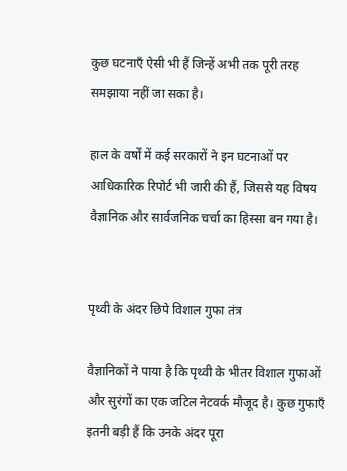कुछ घटनाएँ ऐसी भी हैं जिन्हें अभी तक पूरी तरह समझाया नहीं जा सका है।

हाल के वर्षों में कई सरकारों ने इन घटनाओं पर आधिकारिक रिपोर्ट भी जारी की हैं, जिससे यह विषय वैज्ञानिक और सार्वजनिक चर्चा का हिस्सा बन गया है।


पृथ्वी के अंदर छिपे विशाल गुफा तंत्र

वैज्ञानिकों ने पाया है कि पृथ्वी के भीतर विशाल गुफाओं और सुरंगों का एक जटिल नेटवर्क मौजूद है। कुछ गुफाएँ इतनी बड़ी हैं कि उनके अंदर पूरा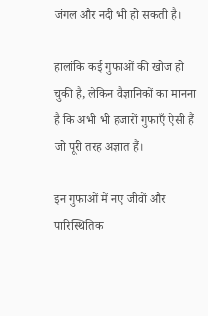जंगल और नदी भी हो सकती है।

हालांकि कई गुफाओं की खोज हो चुकी है, लेकिन वैज्ञानिकों का मानना है कि अभी भी हजारों गुफाएँ ऐसी हैं जो पूरी तरह अज्ञात हैं।

इन गुफाओं में नए जीवों और पारिस्थितिक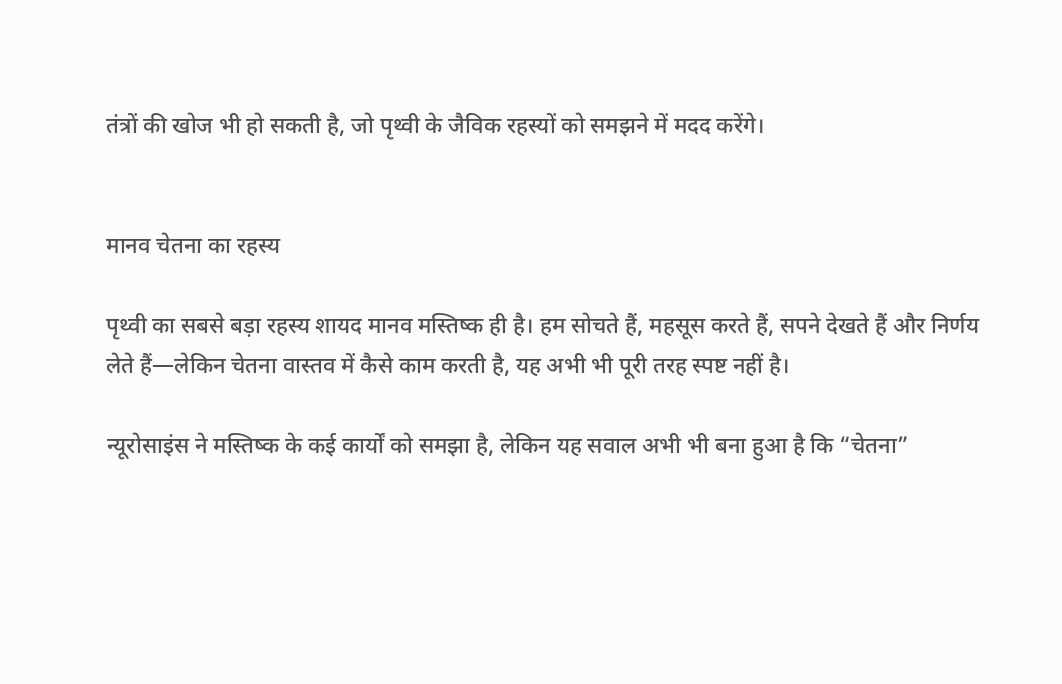तंत्रों की खोज भी हो सकती है, जो पृथ्वी के जैविक रहस्यों को समझने में मदद करेंगे।


मानव चेतना का रहस्य

पृथ्वी का सबसे बड़ा रहस्य शायद मानव मस्तिष्क ही है। हम सोचते हैं, महसूस करते हैं, सपने देखते हैं और निर्णय लेते हैं—लेकिन चेतना वास्तव में कैसे काम करती है, यह अभी भी पूरी तरह स्पष्ट नहीं है।

न्यूरोसाइंस ने मस्तिष्क के कई कार्यों को समझा है, लेकिन यह सवाल अभी भी बना हुआ है कि “चेतना”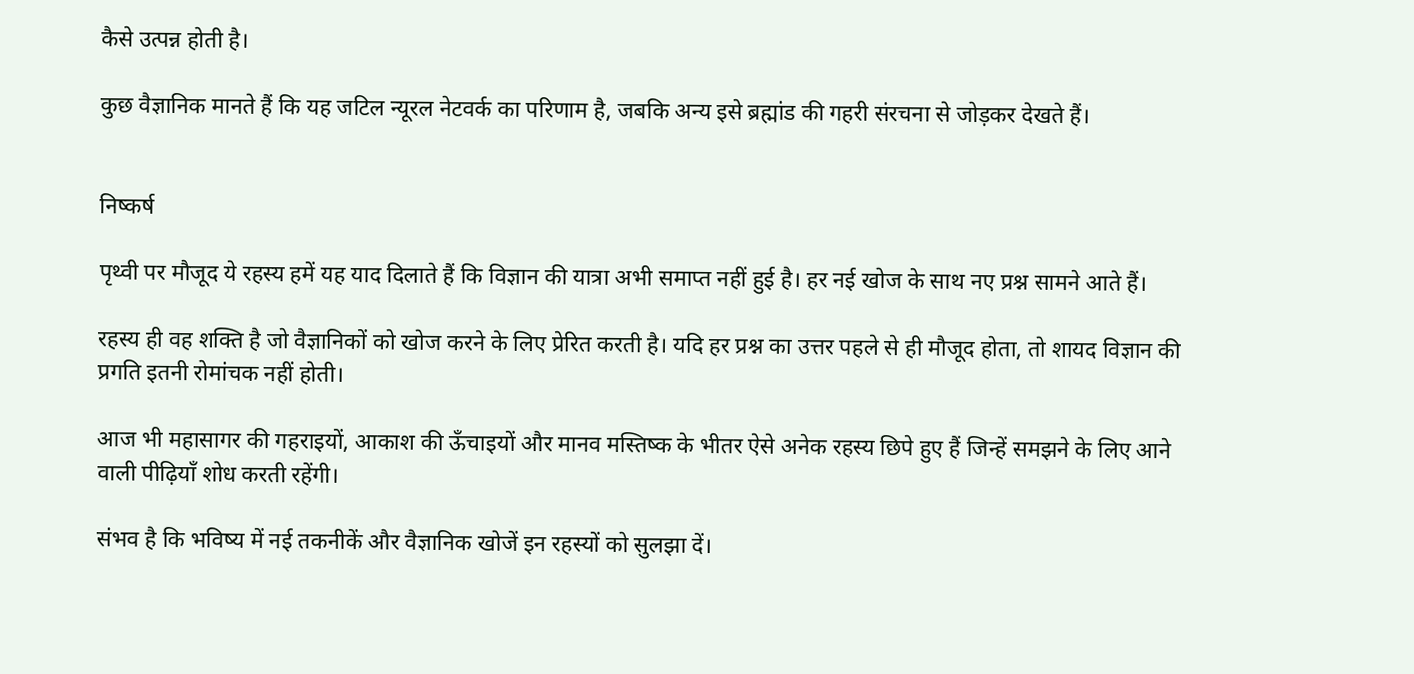कैसे उत्पन्न होती है।

कुछ वैज्ञानिक मानते हैं कि यह जटिल न्यूरल नेटवर्क का परिणाम है, जबकि अन्य इसे ब्रह्मांड की गहरी संरचना से जोड़कर देखते हैं।


निष्कर्ष

पृथ्वी पर मौजूद ये रहस्य हमें यह याद दिलाते हैं कि विज्ञान की यात्रा अभी समाप्त नहीं हुई है। हर नई खोज के साथ नए प्रश्न सामने आते हैं।

रहस्य ही वह शक्ति है जो वैज्ञानिकों को खोज करने के लिए प्रेरित करती है। यदि हर प्रश्न का उत्तर पहले से ही मौजूद होता, तो शायद विज्ञान की प्रगति इतनी रोमांचक नहीं होती।

आज भी महासागर की गहराइयों, आकाश की ऊँचाइयों और मानव मस्तिष्क के भीतर ऐसे अनेक रहस्य छिपे हुए हैं जिन्हें समझने के लिए आने वाली पीढ़ियाँ शोध करती रहेंगी।

संभव है कि भविष्य में नई तकनीकें और वैज्ञानिक खोजें इन रहस्यों को सुलझा दें।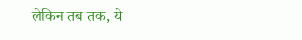लेकिन तब तक, ये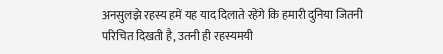अनसुलझे रहस्य हमें यह याद दिलाते रहेंगे कि हमारी दुनिया जितनी परिचित दिखती है, उतनी ही रहस्यमयी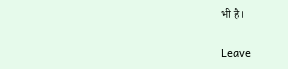भी है।

Leave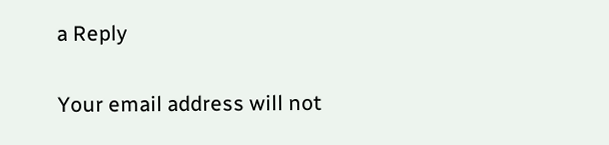a Reply

Your email address will not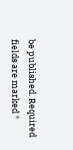be published. Required fields are marked *